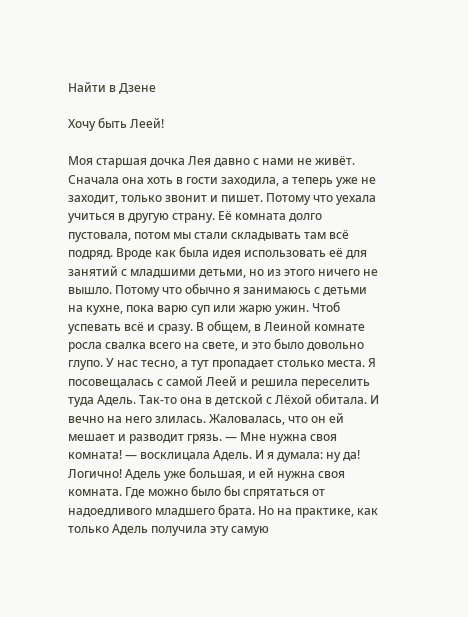Найти в Дзене

Хочу быть Леей!

Моя старшая дочка Лея давно с нами не живёт. Сначала она хоть в гости заходила, а теперь уже не заходит, только звонит и пишет. Потому что уехала учиться в другую страну. Её комната долго пустовала, потом мы стали складывать там всё подряд. Вроде как была идея использовать её для занятий с младшими детьми, но из этого ничего не вышло. Потому что обычно я занимаюсь с детьми на кухне, пока варю суп или жарю ужин. Чтоб успевать всё и сразу. В общем, в Леиной комнате росла свалка всего на свете, и это было довольно глупо. У нас тесно, а тут пропадает столько места. Я посовещалась с самой Леей и решила переселить туда Адель. Так-то она в детской с Лёхой обитала. И вечно на него злилась. Жаловалась, что он ей мешает и разводит грязь. — Мне нужна своя комната! — восклицала Адель. И я думала: ну да! Логично! Адель уже большая, и ей нужна своя комната. Где можно было бы спрятаться от надоедливого младшего брата. Но на практике, как только Адель получила эту самую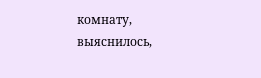комнату, выяснилось,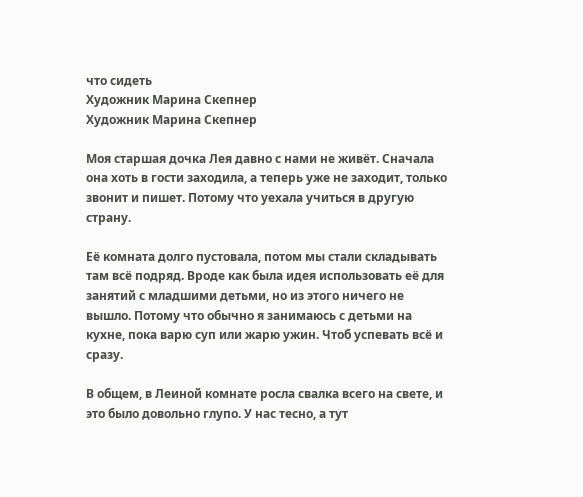что сидеть
Художник Марина Скепнер
Художник Марина Скепнер

Моя старшая дочка Лея давно с нами не живёт. Сначала она хоть в гости заходила, а теперь уже не заходит, только звонит и пишет. Потому что уехала учиться в другую страну.

Её комната долго пустовала, потом мы стали складывать там всё подряд. Вроде как была идея использовать её для занятий с младшими детьми, но из этого ничего не вышло. Потому что обычно я занимаюсь с детьми на кухне, пока варю суп или жарю ужин. Чтоб успевать всё и сразу.

В общем, в Леиной комнате росла свалка всего на свете, и это было довольно глупо. У нас тесно, а тут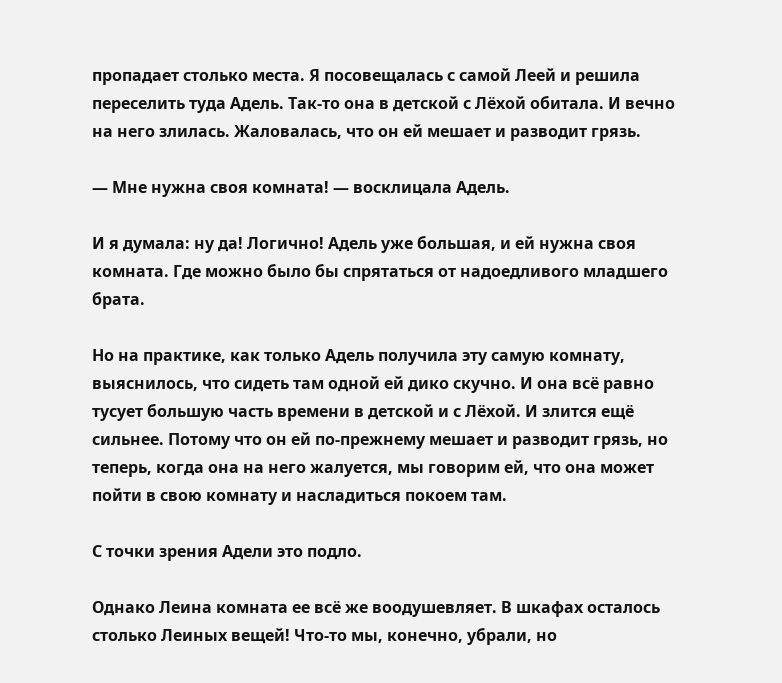пропадает столько места. Я посовещалась с самой Леей и решила переселить туда Адель. Так-то она в детской с Лёхой обитала. И вечно на него злилась. Жаловалась, что он ей мешает и разводит грязь.

— Мне нужна своя комната! — восклицала Адель.

И я думала: ну да! Логично! Адель уже большая, и ей нужна своя комната. Где можно было бы спрятаться от надоедливого младшего брата.

Но на практике, как только Адель получила эту самую комнату, выяснилось, что сидеть там одной ей дико скучно. И она всё равно тусует большую часть времени в детской и с Лёхой. И злится ещё сильнее. Потому что он ей по-прежнему мешает и разводит грязь, но теперь, когда она на него жалуется, мы говорим ей, что она может пойти в свою комнату и насладиться покоем там.

С точки зрения Адели это подло.

Однако Леина комната ее всё же воодушевляет. В шкафах осталось столько Леиных вещей! Что-то мы, конечно, убрали, но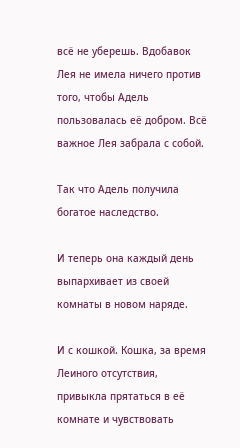всё не уберешь. Вдобавок Лея не имела ничего против того, чтобы Адель пользовалась её добром. Всё важное Лея забрала с собой.

Так что Адель получила богатое наследство.

И теперь она каждый день выпархивает из своей комнаты в новом наряде.

И с кошкой. Кошка, за время Леиного отсутствия, привыкла прятаться в её комнате и чувствовать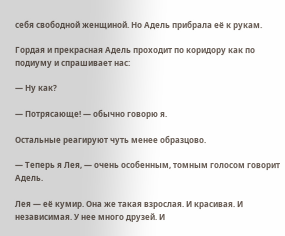себя свободной женщиной. Но Адель прибрала её к рукам.

Гордая и прекрасная Адель проходит по коридору как по подиуму и спрашивает нас:

— Ну как?

— Потрясающе! — обычно говорю я.

Остальные реагируют чуть менее образцово.

— Теперь я Лея, — очень особенным, томным голосом говорит Адель.

Лея — её кумир. Она же такая взрослая. И красивая. И независимая. У нее много друзей. И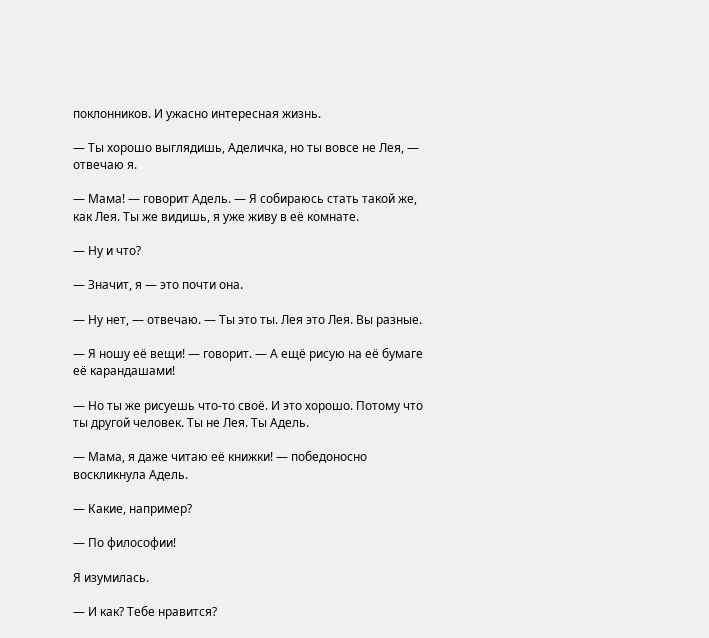поклонников. И ужасно интересная жизнь.

— Ты хорошо выглядишь, Аделичка, но ты вовсе не Лея, — отвечаю я.

— Мама! — говорит Адель. — Я собираюсь стать такой же, как Лея. Ты же видишь, я уже живу в её комнате.

— Ну и что?

— Значит, я — это почти она.

— Ну нет, — отвечаю. — Ты это ты. Лея это Лея. Вы разные.

— Я ношу её вещи! — говорит. — А ещё рисую на её бумаге её карандашами!

— Но ты же рисуешь что-то своё. И это хорошо. Потому что ты другой человек. Ты не Лея. Ты Адель.

— Мама, я даже читаю её книжки! — победоносно воскликнула Адель.

— Какие, например?

— По философии!

Я изумилась.

— И как? Тебе нравится?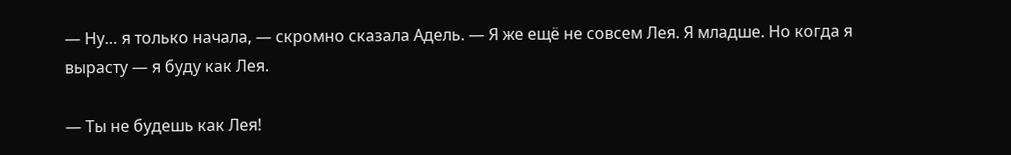— Ну… я только начала, — скромно сказала Адель. — Я же ещё не совсем Лея. Я младше. Но когда я вырасту — я буду как Лея.

— Ты не будешь как Лея!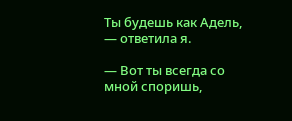Ты будешь как Адель, — ответила я.

— Вот ты всегда со мной споришь,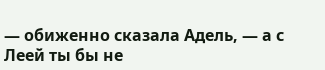— обиженно сказала Адель, — а с Леей ты бы не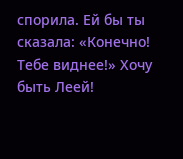спорила. Ей бы ты сказала: «Конечно! Тебе виднее!» Хочу быть Леей!